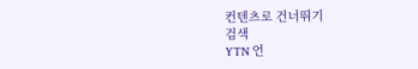컨텐츠로 건너뛰기
검색
YTN 언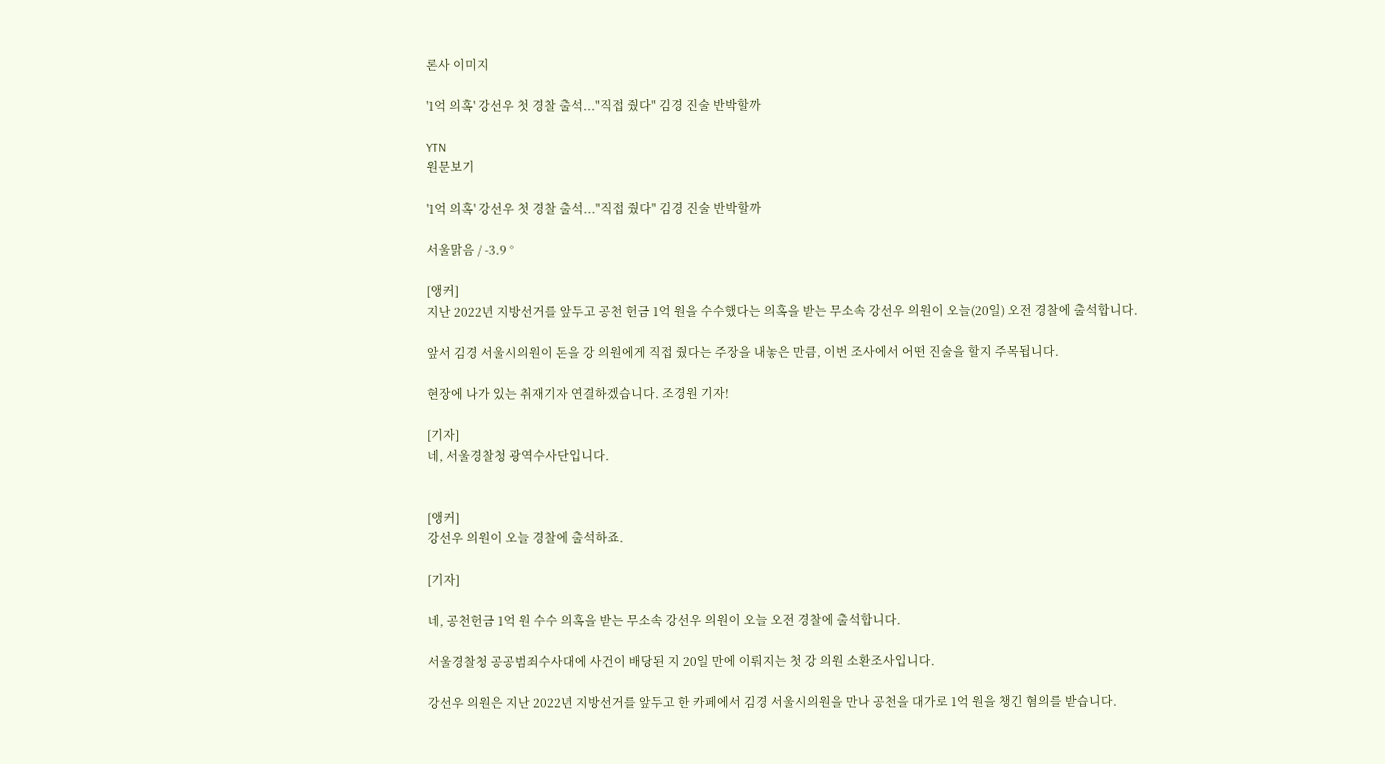론사 이미지

'1억 의혹' 강선우 첫 경찰 출석..."직접 줬다" 김경 진술 반박할까

YTN
원문보기

'1억 의혹' 강선우 첫 경찰 출석..."직접 줬다" 김경 진술 반박할까

서울맑음 / -3.9 °

[앵커]
지난 2022년 지방선거를 앞두고 공천 헌금 1억 원을 수수했다는 의혹을 받는 무소속 강선우 의원이 오늘(20일) 오전 경찰에 출석합니다.

앞서 김경 서울시의원이 돈을 강 의원에게 직접 줬다는 주장을 내놓은 만큼, 이번 조사에서 어떤 진술을 할지 주목됩니다.

현장에 나가 있는 취재기자 연결하겠습니다. 조경원 기자!

[기자]
네, 서울경찰청 광역수사단입니다.


[앵커]
강선우 의원이 오늘 경찰에 출석하죠.

[기자]

네, 공천헌금 1억 원 수수 의혹을 받는 무소속 강선우 의원이 오늘 오전 경찰에 출석합니다.

서울경찰청 공공범죄수사대에 사건이 배당된 지 20일 만에 이뤄지는 첫 강 의원 소환조사입니다.

강선우 의원은 지난 2022년 지방선거를 앞두고 한 카페에서 김경 서울시의원을 만나 공천을 대가로 1억 원을 챙긴 혐의를 받습니다.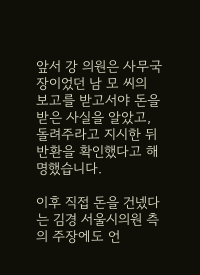앞서 강 의원은 사무국장이었던 남 모 씨의 보고를 받고서야 돈을 받은 사실을 알았고, 돌려주라고 지시한 뒤 반환을 확인했다고 해명했습니다.

이후 직접 돈을 건넸다는 김경 서울시의원 측의 주장에도 언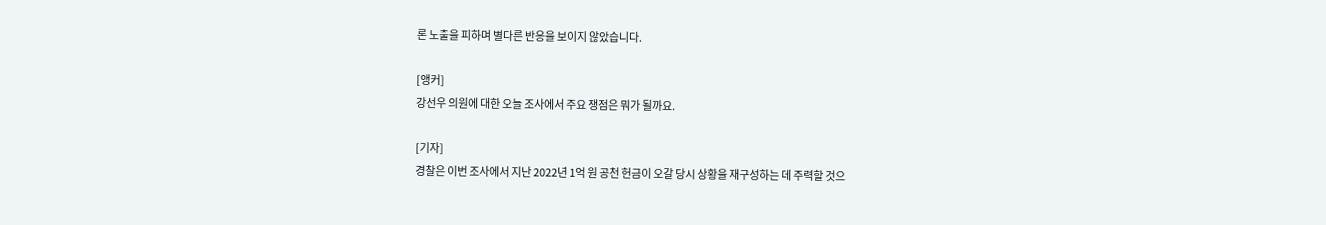론 노출을 피하며 별다른 반응을 보이지 않았습니다.

[앵커]
강선우 의원에 대한 오늘 조사에서 주요 쟁점은 뭐가 될까요.

[기자]
경찰은 이번 조사에서 지난 2022년 1억 원 공천 헌금이 오갈 당시 상황을 재구성하는 데 주력할 것으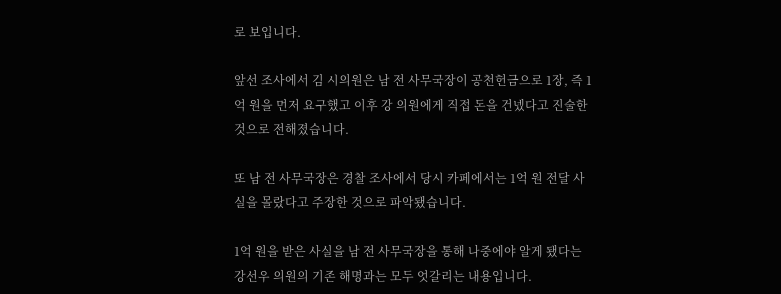로 보입니다.

앞선 조사에서 김 시의원은 남 전 사무국장이 공천헌금으로 1장, 즉 1억 원을 먼저 요구했고 이후 강 의원에게 직접 돈을 건넸다고 진술한 것으로 전해졌습니다.

또 남 전 사무국장은 경찰 조사에서 당시 카페에서는 1억 원 전달 사실을 몰랐다고 주장한 것으로 파악됐습니다.

1억 원을 받은 사실을 남 전 사무국장을 통해 나중에야 알게 됐다는 강선우 의원의 기존 해명과는 모두 엇갈리는 내용입니다.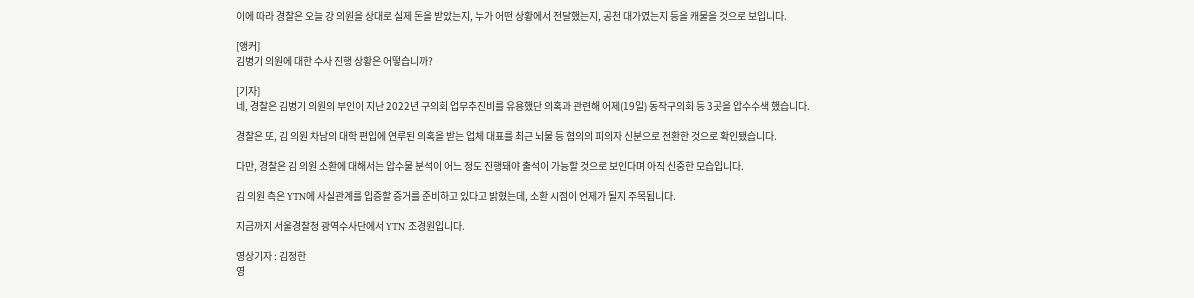이에 따라 경찰은 오늘 강 의원을 상대로 실제 돈을 받았는지, 누가 어떤 상황에서 전달했는지, 공천 대가였는지 등을 캐물을 것으로 보입니다.

[앵커]
김병기 의원에 대한 수사 진행 상황은 어떻습니까?

[기자]
네, 경찰은 김병기 의원의 부인이 지난 2022년 구의회 업무추진비를 유용했단 의혹과 관련해 어제(19일) 동작구의회 등 3곳을 압수수색 했습니다.

경찰은 또, 김 의원 차남의 대학 편입에 연루된 의혹을 받는 업체 대표를 최근 뇌물 등 혐의의 피의자 신분으로 전환한 것으로 확인됐습니다.

다만, 경찰은 김 의원 소환에 대해서는 압수물 분석이 어느 정도 진행돼야 출석이 가능할 것으로 보인다며 아직 신중한 모습입니다.

김 의원 측은 YTN에 사실관계를 입증할 증거를 준비하고 있다고 밝혔는데, 소환 시점이 언제가 될지 주목됩니다.

지금까지 서울경찰청 광역수사단에서 YTN 조경원입니다.

영상기자 : 김정한
영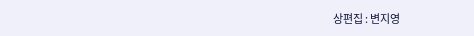상편집 : 변지영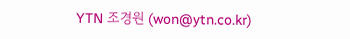YTN 조경원 (won@ytn.co.kr)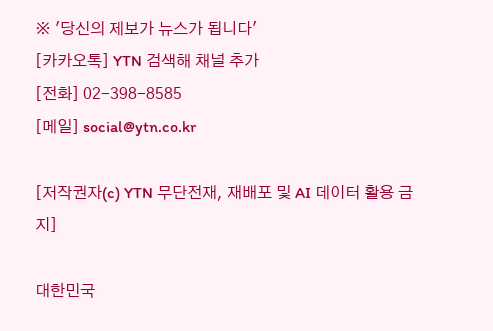※ '당신의 제보가 뉴스가 됩니다'
[카카오톡] YTN 검색해 채널 추가
[전화] 02-398-8585
[메일] social@ytn.co.kr

[저작권자(c) YTN 무단전재, 재배포 및 AI 데이터 활용 금지]

대한민국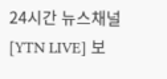24시간 뉴스채널 [YTN LIVE] 보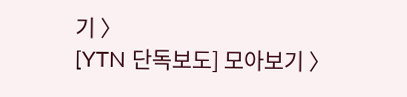기 〉
[YTN 단독보도] 모아보기 〉